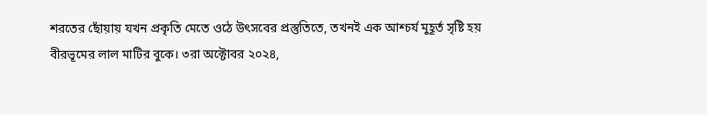শরতের ছোঁয়ায় যখন প্রকৃতি মেতে ওঠে উৎসবের প্রস্তুতিতে, তখনই এক আশ্চর্য মুহূর্ত সৃষ্টি হয় বীরভূমের লাল মাটির বুকে। ৩রা অক্টোবর ২০২৪,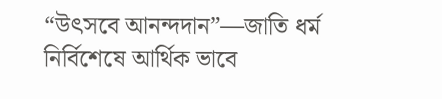“উৎসবে আনন্দদান”—জাতি ধর্ম নির্বিশেষে আর্থিক ভাবে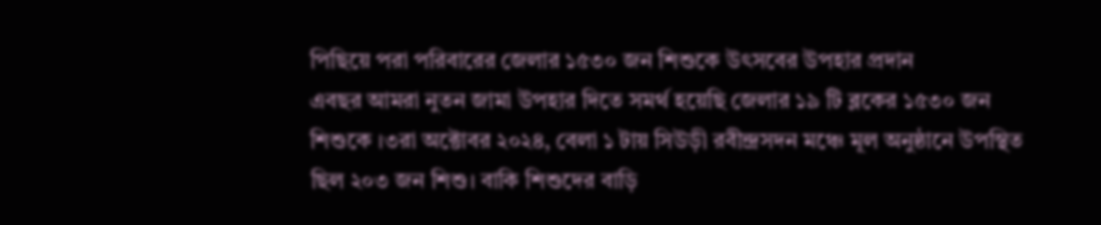পিছিয়ে পরা পরিবারের জেলার ১৫৩০ জন শিশুকে উৎসবের উপহার প্রদান
এবছর আমরা নুতন জামা উপহার দিতে সমর্থ হয়েছি জেলার ১৯ টি ব্লকের ১৫৩০ জন শিশুকে ।৩রা অক্টোবর ২০২৪, বেলা ১ টায় সিউড়ী রবীন্দ্রসদন মঞ্চে মূল অনুষ্ঠানে উপস্থিত ছিল ২০৩ জন শিশু। বাকি শিশুদের বাড়ি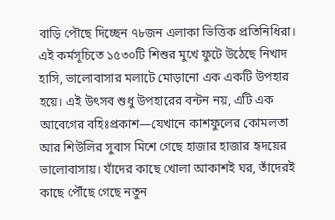বাড়ি পৌছে দিচ্ছেন ৭৮জন এলাকা ভিত্তিক প্রতিনিধিরা। এই কর্মসূচিতে ১৫৩০টি শিশুর মুখে ফুটে উঠেছে নিখাদ হাসি, ভালোবাসার মলাটে মোড়ানো এক একটি উপহার হয়ে। এই উৎসব শুধু উপহারের বন্টন নয়, এটি এক আবেগের বহিঃপ্রকাশ—যেখানে কাশফুলের কোমলতা আর শিউলির সুবাস মিশে গেছে হাজার হাজার হৃদয়ের ভালোবাসায়। যাঁদের কাছে খোলা আকাশই ঘর, তাঁদেরই কাছে পৌঁছে গেছে নতুন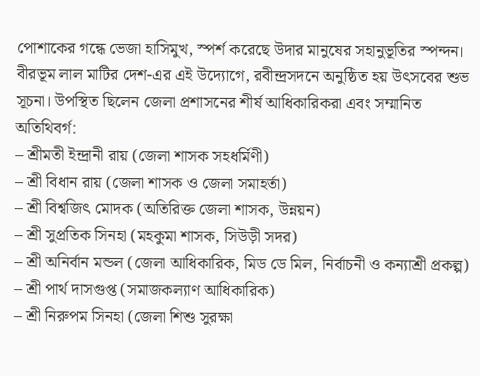পোশাকের গন্ধে ভেজা হাসিমুখ, স্পর্শ করেছে উদার মানুষের সহানুভূতির স্পন্দন।
বীরভূম লাল মাটির দেশ-এর এই উদ্যোগে, রবীন্দ্রসদনে অনুষ্ঠিত হয় উৎসবের শুভ সূচনা। উপস্থিত ছিলেন জেলা প্রশাসনের শীর্ষ আধিকারিকরা এবং সম্মানিত অতিথিবর্গ:
– শ্রীমতী ইন্দ্রানী রায় (জেলা শাসক সহধর্মিণী)
– শ্রী বিধান রায় (জেলা শাসক ও জেলা সমাহর্তা)
– শ্রী বিশ্বজিৎ মোদক (অতিরিক্ত জেলা শাসক, উন্নয়ন)
– শ্রী সুপ্রতিক সিনহা (মহকুমা শাসক, সিউড়ী সদর)
– শ্রী অনির্বান মন্ডল (জেলা আধিকারিক, মিড ডে মিল, নির্বাচনী ও কন্যাশ্রী প্রকল্প)
– শ্রী পার্থ দাসগুপ্ত (সমাজকল্যাণ আধিকারিক)
– শ্রী নিরুপম সিনহা (জেলা শিশু সুরক্ষা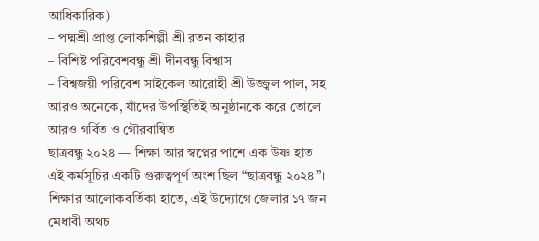আধিকারিক)
– পদ্মশ্রী প্রাপ্ত লোকশিল্পী শ্রী রতন কাহার
– বিশিষ্ট পরিবেশবন্ধু শ্রী দীনবন্ধু বিশ্বাস
– বিশ্বজয়ী পরিবেশ সাইকেল আরোহী শ্রী উজ্জ্বল পাল, সহ আরও অনেকে, যাঁদের উপস্থিতিই অনুষ্ঠানকে করে তোলে আরও গর্বিত ও গৌরবান্বিত
ছাত্রবন্ধু ২০২৪ — শিক্ষা আর স্বপ্নের পাশে এক উষ্ণ হাত
এই কর্মসূচির একটি গুরুত্বপূর্ণ অংশ ছিল “ছাত্রবন্ধু ২০২৪”। শিক্ষার আলোকবর্তিকা হাতে, এই উদ্যোগে জেলার ১৭ জন মেধাবী অথচ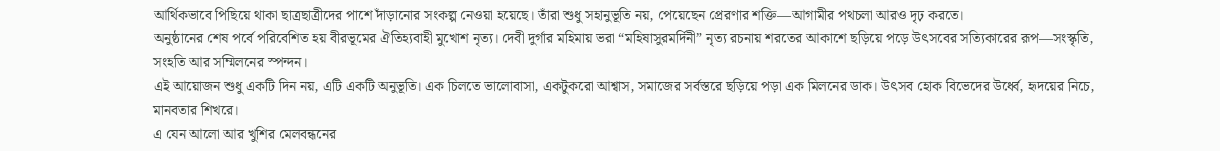আর্থিকভাবে পিছিয়ে থাকা ছাত্রছাত্রীদের পাশে দাঁড়ানোর সংকল্প নেওয়া হয়েছে। তাঁরা শুধু সহানুভূতি নয়, পেয়েছেন প্রেরণার শক্তি—আগামীর পথচলা আরও দৃঢ় করতে।
অনুষ্ঠানের শেষ পর্বে পরিবেশিত হয় বীরভূমের ঐতিহ্যবাহী মুখোশ নৃত্য। দেবী দুর্গার মহিমায় ভরা “মহিষাসুরমর্দিনী” নৃত্য রচনায় শরতের আকাশে ছড়িয়ে পড়ে উৎসবের সত্যিকারের রূপ—সংস্কৃতি, সংহতি আর সম্মিলনের স্পন্দন।
এই আয়োজন শুধু একটি দিন নয়, এটি একটি অনুভূতি। এক চিলতে ভালোবাসা, একটুকরো আশ্বাস, সমাজের সর্বস্তরে ছড়িয়ে পড়া এক মিলনের ডাক। উৎসব হোক বিভেদের উর্ধ্বে, হৃদয়ের নিচে, মানবতার শিখরে।
এ যেন আলো আর খুশির মেলবন্ধনের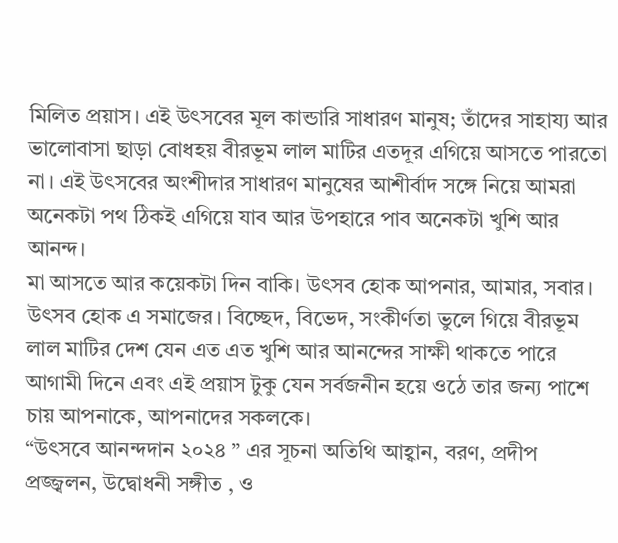মিলিত প্রয়াস। এই উৎসবের মূল কান্ডারি সাধারণ মানুষ; তাঁদের সাহায্য আর ভালোবাসা ছাড়া বোধহয় বীরভূম লাল মাটির এতদূর এগিয়ে আসতে পারতো না। এই উৎসবের অংশীদার সাধারণ মানুষের আশীর্বাদ সঙ্গে নিয়ে আমরা অনেকটা পথ ঠিকই এগিয়ে যাব আর উপহারে পাব অনেকটা খুশি আর আনন্দ।
মা আসতে আর কয়েকটা দিন বাকি। উৎসব হোক আপনার, আমার, সবার। উৎসব হোক এ সমাজের। বিচ্ছেদ, বিভেদ, সংকীর্ণতা ভুলে গিয়ে বীরভূম লাল মাটির দেশ যেন এত এত খুশি আর আনন্দের সাক্ষী থাকতে পারে আগামী দিনে এবং এই প্রয়াস টুকু যেন সর্বজনীন হয়ে ওঠে তার জন্য পাশে চায় আপনাকে, আপনাদের সকলকে।
“উৎসবে আনন্দদান ২০২৪ ” এর সূচনা অতিথি আহ্বান, বরণ, প্রদীপ প্রজ্জ্বলন, উদ্বোধনী সঙ্গীত , ও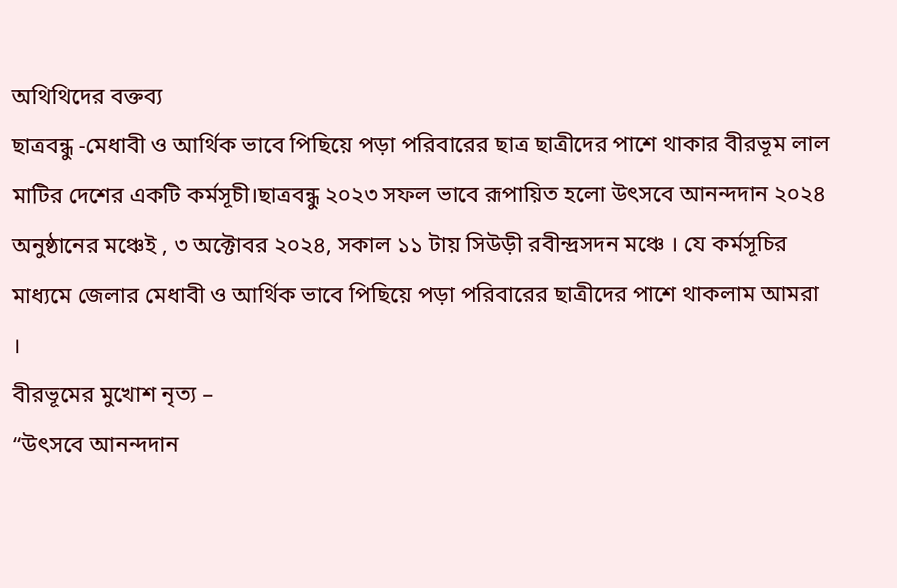অথিথিদের বক্তব্য
ছাত্রবন্ধু -মেধাবী ও আর্থিক ভাবে পিছিয়ে পড়া পরিবারের ছাত্র ছাত্রীদের পাশে থাকার বীরভূম লাল মাটির দেশের একটি কর্মসূচী।ছাত্রবন্ধু ২০২৩ সফল ভাবে রূপায়িত হলো উৎসবে আনন্দদান ২০২৪ অনুষ্ঠানের মঞ্চেই , ৩ অক্টোবর ২০২৪, সকাল ১১ টায় সিউড়ী রবীন্দ্রসদন মঞ্চে । যে কর্মসূচির মাধ্যমে জেলার মেধাবী ও আর্থিক ভাবে পিছিয়ে পড়া পরিবারের ছাত্রীদের পাশে থাকলাম আমরা ।
বীরভূমের মুখোশ নৃত্য –
“উৎসবে আনন্দদান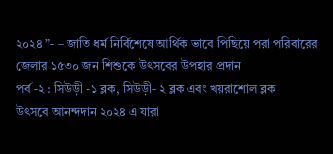২০২৪ ”- – জাতি ধর্ম নির্বিশেষে আর্থিক ভাবে পিছিয়ে পরা পরিবারের জেলার ১৫৩০ জন শিশুকে উৎসবের উপহার প্রদান
পর্ব -২ : সিউড়ী -১ ব্লক, সিউড়ী- ২ ব্লক এবং খয়রাশোল ব্লক
উৎসবে আনন্দদান ২০২৪ এ যারা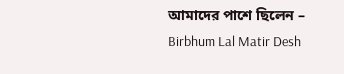আমাদের পাশে ছিলেন –
Birbhum Lal Matir Desh